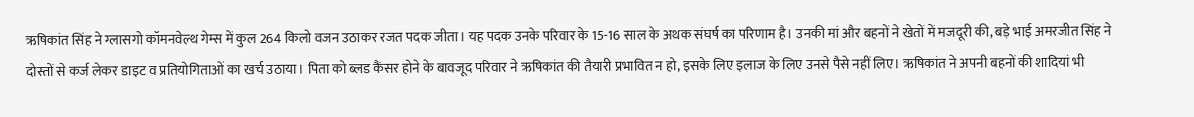ऋषिकांत सिंह ने ग्लासगो कॉमनवेल्थ गेम्स में कुल 264 किलो वजन उठाकर रजत पदक जीता। यह पदक उनके परिवार के 15-16 साल के अथक संघर्ष का परिणाम है। उनकी मां और बहनों ने खेतों में मजदूरी की, बड़े भाई अमरजीत सिंह ने दोस्तों से कर्ज लेकर डाइट व प्रतियोगिताओं का खर्च उठाया। पिता को ब्लड कैंसर होने के बावजूद परिवार ने ऋषिकांत की तैयारी प्रभावित न हो, इसके लिए इलाज के लिए उनसे पैसे नहीं लिए। ऋषिकांत ने अपनी बहनों की शादियां भी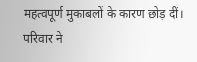महत्वपूर्ण मुकाबलों के कारण छोड़ दीं। परिवार ने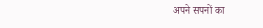अपने सपनों का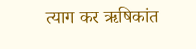त्याग कर ऋषिकांत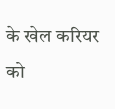के खेल करियर को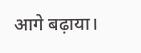आगे बढ़ाया।